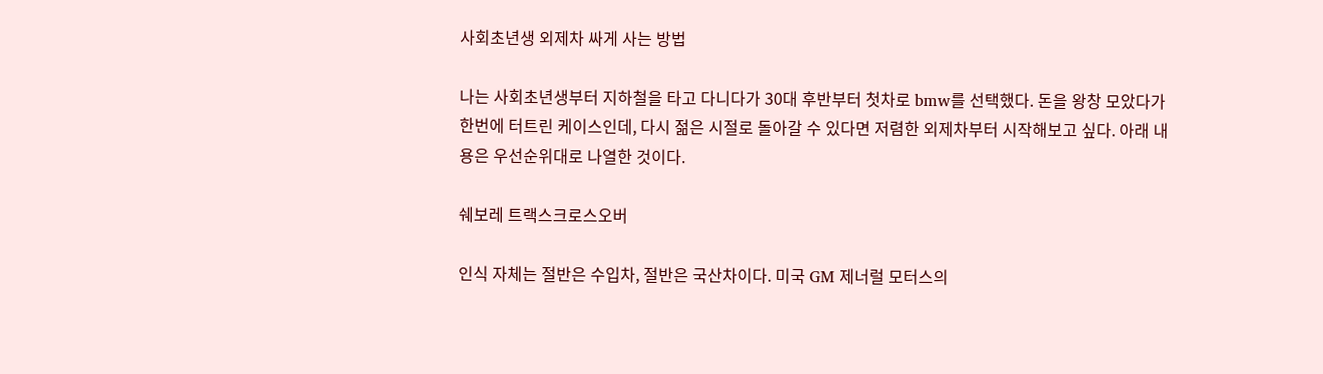사회초년생 외제차 싸게 사는 방법

나는 사회초년생부터 지하철을 타고 다니다가 30대 후반부터 첫차로 bmw를 선택했다. 돈을 왕창 모았다가 한번에 터트린 케이스인데, 다시 젊은 시절로 돌아갈 수 있다면 저렴한 외제차부터 시작해보고 싶다. 아래 내용은 우선순위대로 나열한 것이다.

쉐보레 트랙스크로스오버

인식 자체는 절반은 수입차, 절반은 국산차이다. 미국 GM 제너럴 모터스의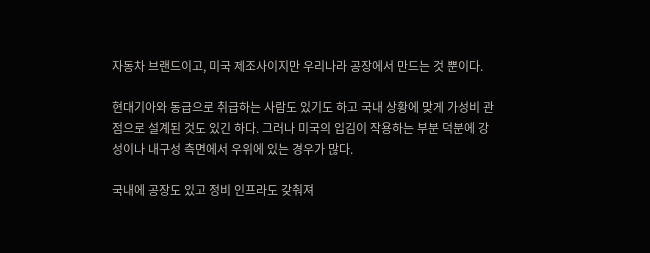자동차 브랜드이고, 미국 제조사이지만 우리나라 공장에서 만드는 것 뿐이다.

현대기아와 동급으로 취급하는 사람도 있기도 하고 국내 상황에 맞게 가성비 관점으로 설계된 것도 있긴 하다. 그러나 미국의 입김이 작용하는 부분 덕분에 강성이나 내구성 측면에서 우위에 있는 경우가 많다.

국내에 공장도 있고 정비 인프라도 갖춰져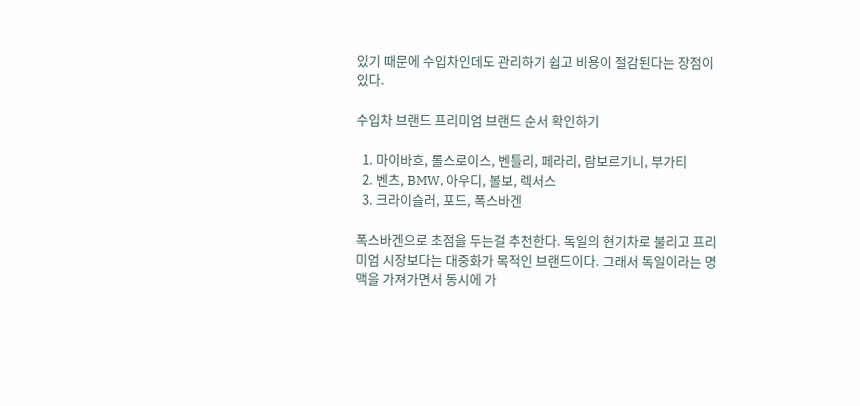있기 때문에 수입차인데도 관리하기 쉽고 비용이 절감된다는 장점이 있다.

수입차 브랜드 프리미엄 브랜드 순서 확인하기

  1. 마이바흐, 롤스로이스, 벤틀리, 페라리, 람보르기니, 부가티
  2. 벤츠, BMW, 아우디, 볼보, 렉서스
  3. 크라이슬러, 포드, 폭스바겐

폭스바겐으로 초점을 두는걸 추천한다. 독일의 현기차로 불리고 프리미엄 시장보다는 대중화가 목적인 브랜드이다. 그래서 독일이라는 명맥을 가져가면서 동시에 가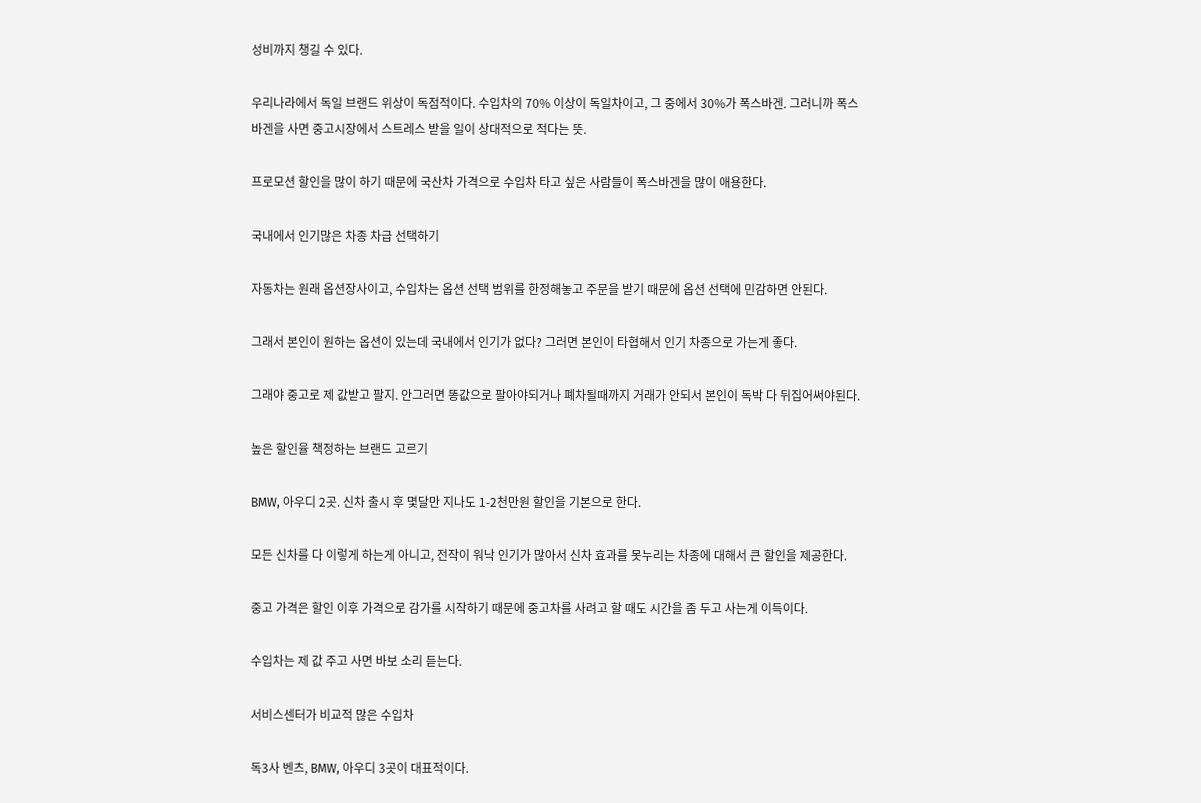성비까지 챙길 수 있다.

우리나라에서 독일 브랜드 위상이 독점적이다. 수입차의 70% 이상이 독일차이고, 그 중에서 30%가 폭스바겐. 그러니까 폭스바겐을 사면 중고시장에서 스트레스 받을 일이 상대적으로 적다는 뜻.

프로모션 할인을 많이 하기 때문에 국산차 가격으로 수입차 타고 싶은 사람들이 폭스바겐을 많이 애용한다.

국내에서 인기많은 차종 차급 선택하기

자동차는 원래 옵션장사이고, 수입차는 옵션 선택 범위를 한정해놓고 주문을 받기 때문에 옵션 선택에 민감하면 안된다.

그래서 본인이 원하는 옵션이 있는데 국내에서 인기가 없다? 그러면 본인이 타협해서 인기 차종으로 가는게 좋다.

그래야 중고로 제 값받고 팔지. 안그러면 똥값으로 팔아야되거나 폐차될때까지 거래가 안되서 본인이 독박 다 뒤집어써야된다.

높은 할인율 책정하는 브랜드 고르기

BMW, 아우디 2곳. 신차 출시 후 몇달만 지나도 1-2천만원 할인을 기본으로 한다.

모든 신차를 다 이렇게 하는게 아니고, 전작이 워낙 인기가 많아서 신차 효과를 못누리는 차종에 대해서 큰 할인을 제공한다.

중고 가격은 할인 이후 가격으로 감가를 시작하기 때문에 중고차를 사려고 할 때도 시간을 좀 두고 사는게 이득이다.

수입차는 제 값 주고 사면 바보 소리 듣는다.

서비스센터가 비교적 많은 수입차

독3사 벤츠, BMW, 아우디 3곳이 대표적이다.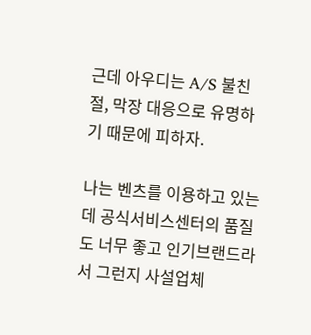근데 아우디는 A/S 불친절, 막장 대응으로 유명하기 때문에 피하자.

나는 벤츠를 이용하고 있는데 공식서비스센터의 품질도 너무 좋고 인기브랜드라서 그런지 사설업체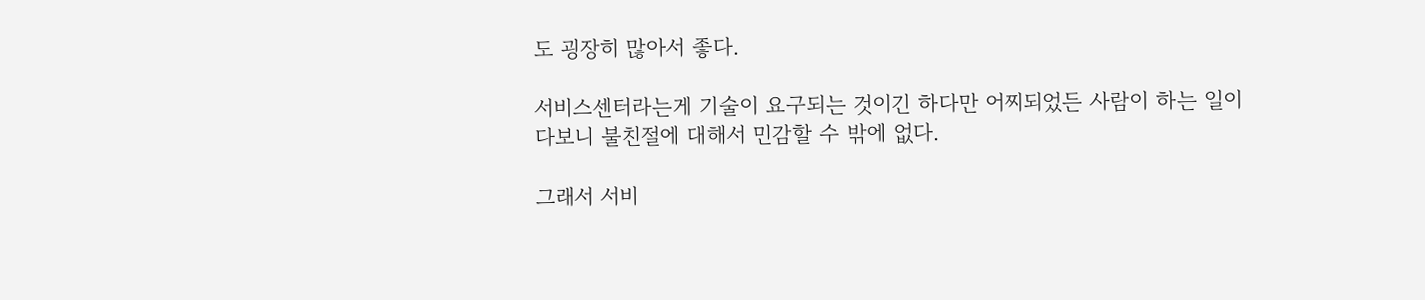도 굉장히 많아서 좋다.

서비스센터라는게 기술이 요구되는 것이긴 하다만 어찌되었든 사람이 하는 일이다보니 불친절에 대해서 민감할 수 밖에 없다.

그래서 서비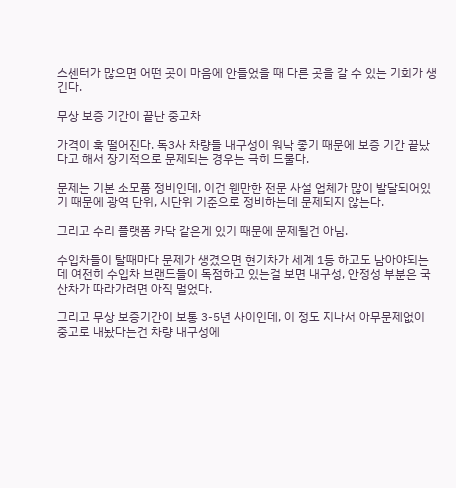스센터가 많으면 어떤 곳이 마음에 안들었을 때 다른 곳을 갈 수 있는 기회가 생긴다.

무상 보증 기간이 끝난 중고차

가격이 훅 떨어진다. 독3사 차량들 내구성이 워낙 좋기 때문에 보증 기간 끝났다고 해서 장기적으로 문제되는 경우는 극히 드물다.

문제는 기본 소모품 정비인데, 이건 웬만한 전문 사설 업체가 많이 발달되어있기 때문에 광역 단위, 시단위 기준으로 정비하는데 문제되지 않는다.

그리고 수리 플랫폼 카닥 같은게 있기 때문에 문제될건 아님.

수입차들이 탈때마다 문제가 생겼으면 현기차가 세계 1등 하고도 남아야되는데 여전히 수입차 브랜드들이 독점하고 있는걸 보면 내구성, 안정성 부분은 국산차가 따라가려면 아직 멀었다.

그리고 무상 보증기간이 보통 3-5년 사이인데, 이 정도 지나서 아무문제없이 중고로 내놨다는건 차량 내구성에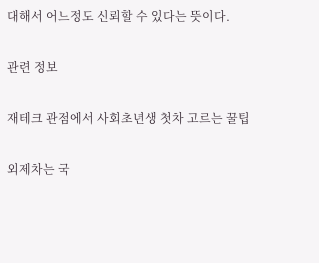대해서 어느정도 신뢰할 수 있다는 뜻이다.

관련 정보

재테크 관점에서 사회초년생 첫차 고르는 꿀팁

외제차는 국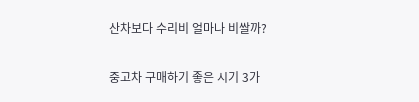산차보다 수리비 얼마나 비쌀까?

중고차 구매하기 좋은 시기 3가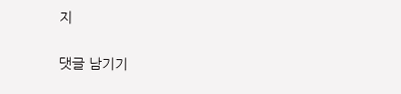지

댓글 남기기